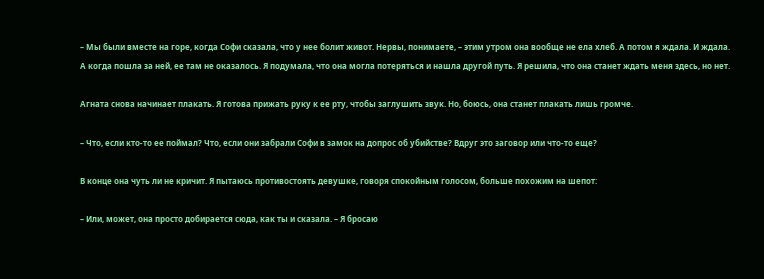– Мы были вместе на горе, когда Софи сказала, что у нее болит живот. Нервы, понимаете, – этим утром она вообще не ела хлеб. А потом я ждала. И ждала. А когда пошла за ней, ее там не оказалось. Я подумала, что она могла потеряться и нашла другой путь. Я решила, что она станет ждать меня здесь, но нет.

Агната снова начинает плакать. Я готова прижать руку к ее рту, чтобы заглушить звук. Но, боюсь, она станет плакать лишь громче.

– Что, если кто-то ее поймал? Что, если они забрали Софи в замок на допрос об убийстве? Вдруг это заговор или что-то еще?

В конце она чуть ли не кричит. Я пытаюсь противостоять девушке, говоря спокойным голосом, больше похожим на шепот:

– Или, может, она просто добирается сюда, как ты и сказала. – Я бросаю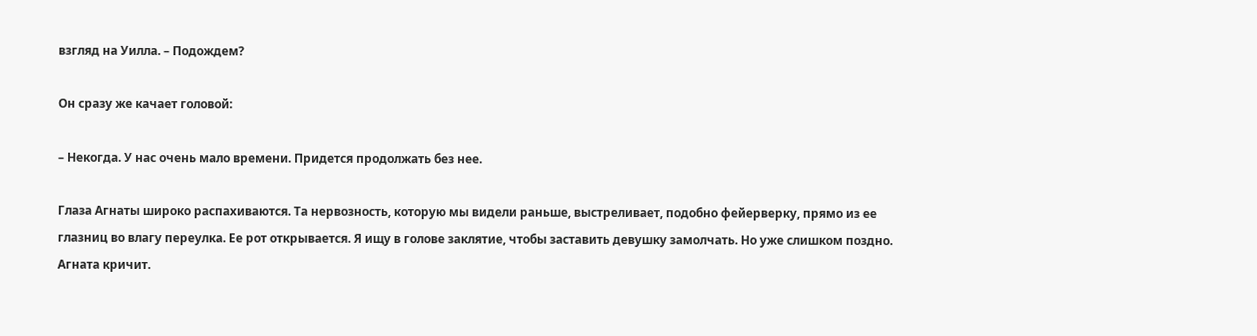взгляд на Уилла. – Подождем?

Он сразу же качает головой:

– Некогда. У нас очень мало времени. Придется продолжать без нее.

Глаза Агнаты широко распахиваются. Та нервозность, которую мы видели раньше, выстреливает, подобно фейерверку, прямо из ее глазниц во влагу переулка. Ее рот открывается. Я ищу в голове заклятие, чтобы заставить девушку замолчать. Но уже слишком поздно. Агната кричит.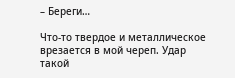– Береги…

Что-то твердое и металлическое врезается в мой череп. Удар такой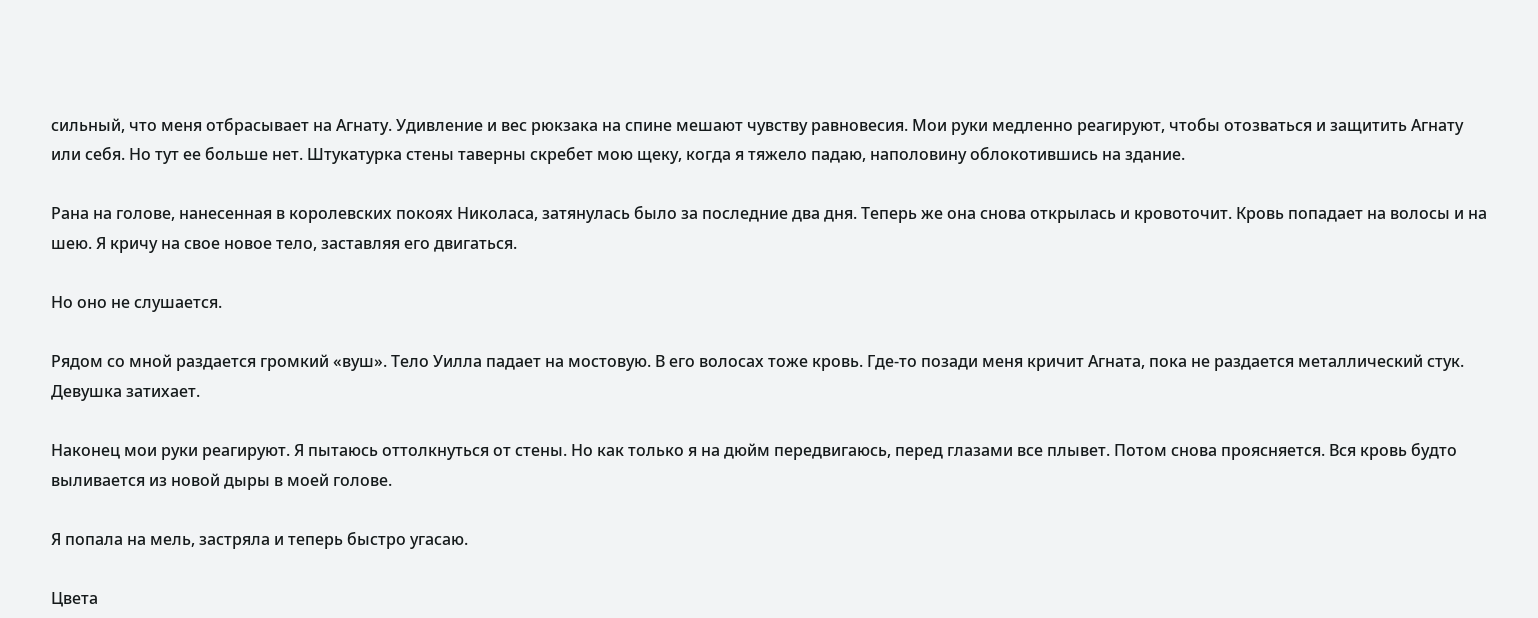сильный, что меня отбрасывает на Агнату. Удивление и вес рюкзака на спине мешают чувству равновесия. Мои руки медленно реагируют, чтобы отозваться и защитить Агнату или себя. Но тут ее больше нет. Штукатурка стены таверны скребет мою щеку, когда я тяжело падаю, наполовину облокотившись на здание.

Рана на голове, нанесенная в королевских покоях Николаса, затянулась было за последние два дня. Теперь же она снова открылась и кровоточит. Кровь попадает на волосы и на шею. Я кричу на свое новое тело, заставляя его двигаться.

Но оно не слушается.

Рядом со мной раздается громкий «вуш». Тело Уилла падает на мостовую. В его волосах тоже кровь. Где-то позади меня кричит Агната, пока не раздается металлический стук. Девушка затихает.

Наконец мои руки реагируют. Я пытаюсь оттолкнуться от стены. Но как только я на дюйм передвигаюсь, перед глазами все плывет. Потом снова проясняется. Вся кровь будто выливается из новой дыры в моей голове.

Я попала на мель, застряла и теперь быстро угасаю.

Цвета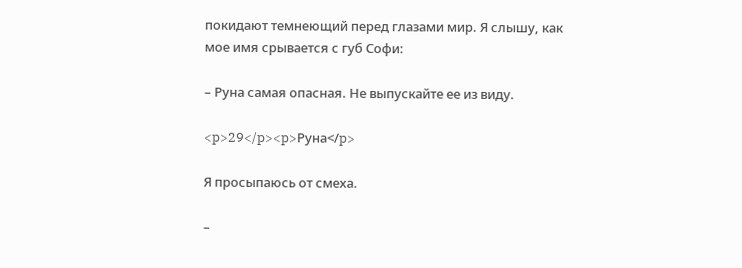покидают темнеющий перед глазами мир. Я слышу, как мое имя срывается с губ Софи:

– Руна самая опасная. Не выпускайте ее из виду.

<p>29</p><p>Руна</p>

Я просыпаюсь от смеха.

–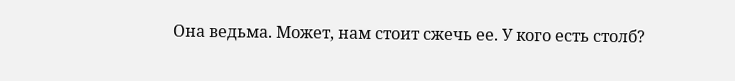Она ведьма. Может, нам стоит сжечь ее. У кого есть столб?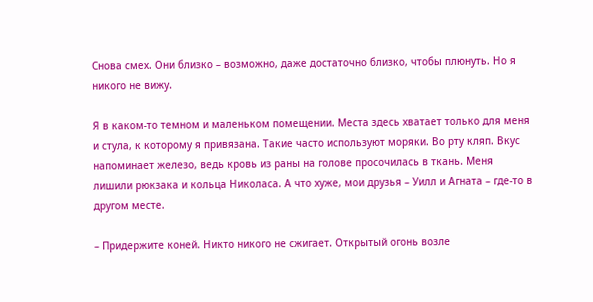Снова смех. Они близко – возможно, даже достаточно близко, чтобы плюнуть. Но я никого не вижу.

Я в каком-то темном и маленьком помещении. Места здесь хватает только для меня и стула, к которому я привязана. Такие часто используют моряки. Во рту кляп. Вкус напоминает железо, ведь кровь из раны на голове просочилась в ткань. Меня лишили рюкзака и кольца Николаса. А что хуже, мои друзья – Уилл и Агната – где-то в другом месте.

– Придержите коней. Никто никого не сжигает. Открытый огонь возле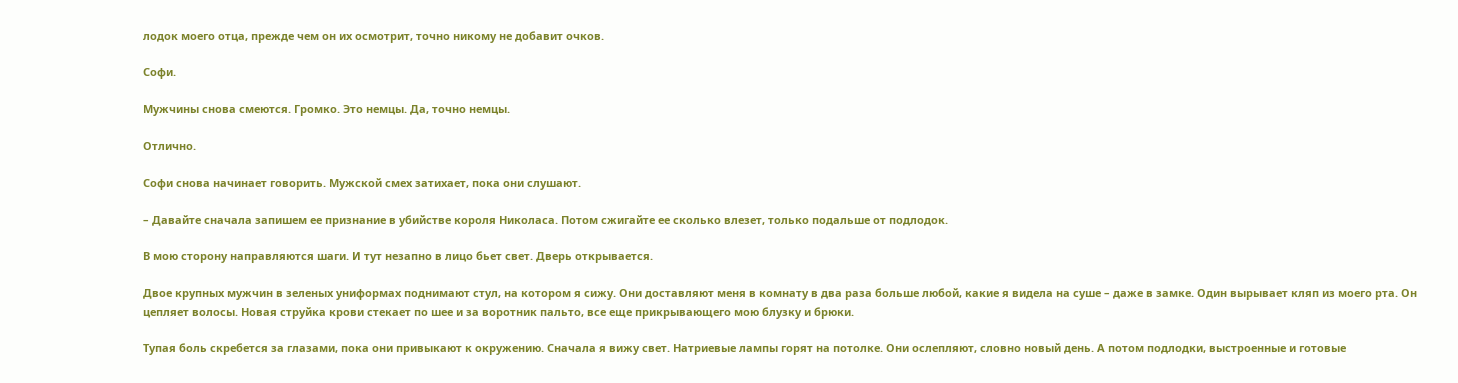лодок моего отца, прежде чем он их осмотрит, точно никому не добавит очков.

Софи.

Мужчины снова смеются. Громко. Это немцы. Да, точно немцы.

Отлично.

Софи снова начинает говорить. Мужской смех затихает, пока они слушают.

– Давайте сначала запишем ее признание в убийстве короля Николаса. Потом сжигайте ее сколько влезет, только подальше от подлодок.

В мою сторону направляются шаги. И тут незапно в лицо бьет свет. Дверь открывается.

Двое крупных мужчин в зеленых униформах поднимают стул, на котором я сижу. Они доставляют меня в комнату в два раза больше любой, какие я видела на суше – даже в замке. Один вырывает кляп из моего рта. Он цепляет волосы. Новая струйка крови стекает по шее и за воротник пальто, все еще прикрывающего мою блузку и брюки.

Тупая боль скребется за глазами, пока они привыкают к окружению. Сначала я вижу свет. Натриевые лампы горят на потолке. Они ослепляют, словно новый день. А потом подлодки, выстроенные и готовые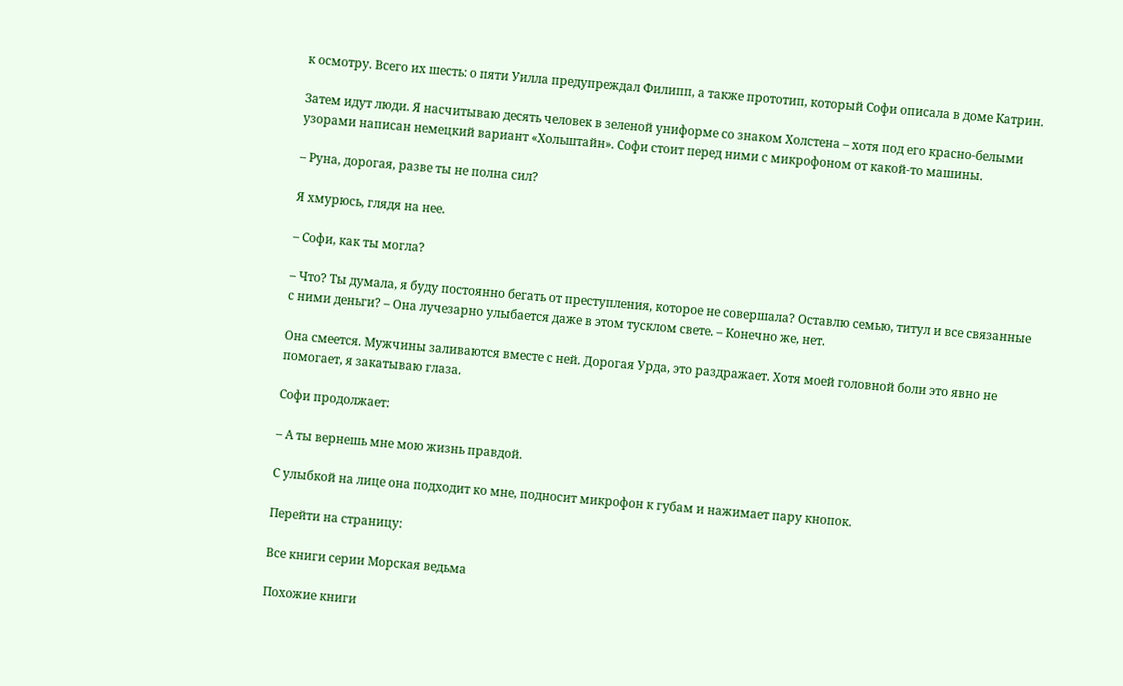к осмотру. Всего их шесть: о пяти Уилла предупреждал Филипп, а также прототип, который Софи описала в доме Катрин.

Затем идут люди. Я насчитываю десять человек в зеленой униформе со знаком Холстена – хотя под его красно-белыми узорами написан немецкий вариант «Хольштайн». Софи стоит перед ними с микрофоном от какой-то машины.

– Руна, дорогая, разве ты не полна сил?

Я хмурюсь, глядя на нее.

– Софи, как ты могла?

– Что? Ты думала, я буду постоянно бегать от преступления, которое не совершала? Оставлю семью, титул и все связанные с ними деньги? – Она лучезарно улыбается даже в этом тусклом свете. – Конечно же, нет.

Она смеется. Мужчины заливаются вместе с ней. Дорогая Урда, это раздражает. Хотя моей головной боли это явно не помогает, я закатываю глаза.

Софи продолжает:

– А ты вернешь мне мою жизнь правдой.

С улыбкой на лице она подходит ко мне, подносит микрофон к губам и нажимает пару кнопок.

Перейти на страницу:

Все книги серии Морская ведьма

Похожие книги